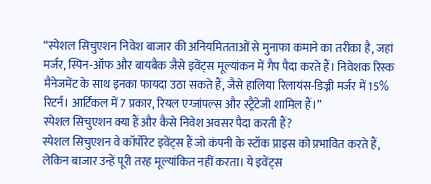“स्पेशल सिचुएशन निवेश बाजार की अनियमितताओं से मुनाफा कमाने का तरीका है, जहां मर्जर, स्पिन-ऑफ और बायबैक जैसे इवेंट्स मूल्यांकन में गैप पैदा करते हैं। निवेशक रिस्क मैनेजमेंट के साथ इनका फायदा उठा सकते हैं, जैसे हालिया रिलायंस-डिज्नी मर्जर में 15% रिटर्न। आर्टिकल में 7 प्रकार, रियल एग्जांपल्स और स्ट्रैटेजी शामिल हैं।”
स्पेशल सिचुएशन क्या हैं और कैसे निवेश अवसर पैदा करती हैं?
स्पेशल सिचुएशन वे कॉर्पोरेट इवेंट्स हैं जो कंपनी के स्टॉक प्राइस को प्रभावित करते हैं, लेकिन बाजार उन्हें पूरी तरह मूल्यांकित नहीं करता। ये इवेंट्स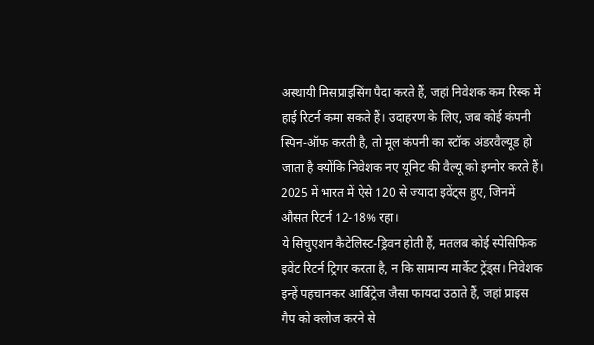अस्थायी मिसप्राइसिंग पैदा करते हैं, जहां निवेशक कम रिस्क में हाई रिटर्न कमा सकते हैं। उदाहरण के लिए, जब कोई कंपनी स्पिन-ऑफ करती है, तो मूल कंपनी का स्टॉक अंडरवैल्यूड हो जाता है क्योंकि निवेशक नए यूनिट की वैल्यू को इग्नोर करते हैं। 2025 में भारत में ऐसे 120 से ज्यादा इवेंट्स हुए, जिनमें औसत रिटर्न 12-18% रहा।
ये सिचुएशन कैटेलिस्ट-ड्रिवन होती हैं, मतलब कोई स्पेसिफिक इवेंट रिटर्न ट्रिगर करता है, न कि सामान्य मार्केट ट्रेंड्स। निवेशक इन्हें पहचानकर आर्बिट्रेज जैसा फायदा उठाते हैं, जहां प्राइस गैप को क्लोज करने से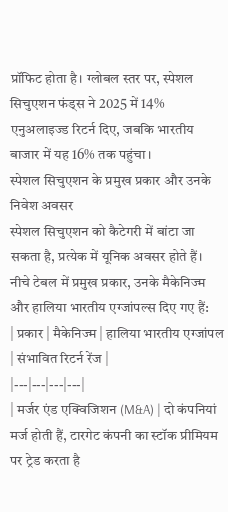प्रॉफिट होता है। ग्लोबल स्तर पर, स्पेशल सिचुएशन फंड्स ने 2025 में 14% एनुअलाइज्ड रिटर्न दिए, जबकि भारतीय बाजार में यह 16% तक पहुंचा।
स्पेशल सिचुएशन के प्रमुख प्रकार और उनके निवेश अवसर
स्पेशल सिचुएशन को कैटेगरी में बांटा जा सकता है, प्रत्येक में यूनिक अवसर होते हैं। नीचे टेबल में प्रमुख प्रकार, उनके मैकेनिज्म और हालिया भारतीय एग्जांपल्स दिए गए हैं:
| प्रकार | मैकेनिज्म | हालिया भारतीय एग्जांपल | संभावित रिटर्न रेंज |
|---|---|---|---|
| मर्जर एंड एक्विजिशन (M&A) | दो कंपनियां मर्ज होती हैं, टारगेट कंपनी का स्टॉक प्रीमियम पर ट्रेड करता है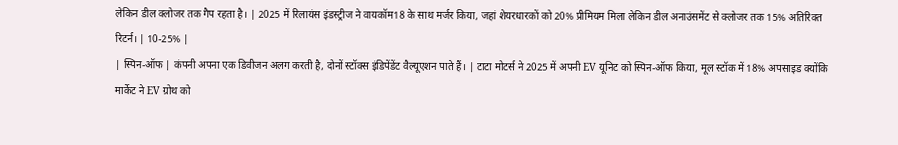लेकिन डील क्लोजर तक गैप रहता है। | 2025 में रिलायंस इंडस्ट्रीज ने वायकॉम18 के साथ मर्जर किया, जहां शेयरधारकों को 20% प्रीमियम मिला लेकिन डील अनाउंसमेंट से क्लोजर तक 15% अतिरिक्त रिटर्न। | 10-25% |
| स्पिन-ऑफ | कंपनी अपना एक डिवीजन अलग करती है, दोनों स्टॉक्स इंडिपेंडेंट वैल्यूएशन पाते हैं। | टाटा मोटर्स ने 2025 में अपनी EV यूनिट को स्पिन-ऑफ किया, मूल स्टॉक में 18% अपसाइड क्योंकि मार्केट ने EV ग्रोथ को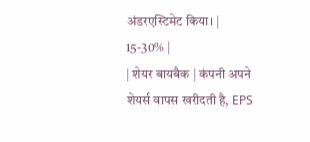अंडरएस्टिमेट किया। | 15-30% |
| शेयर बायबैक | कंपनी अपने शेयर्स वापस खरीदती है, EPS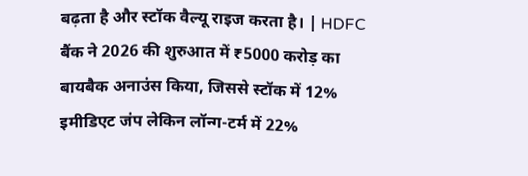बढ़ता है और स्टॉक वैल्यू राइज करता है। | HDFC बैंक ने 2026 की शुरुआत में ₹5000 करोड़ का बायबैक अनाउंस किया, जिससे स्टॉक में 12% इमीडिएट जंप लेकिन लॉन्ग-टर्म में 22%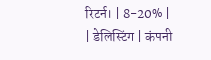रिटर्न। | 8-20% |
| डेलिस्टिंग | कंपनी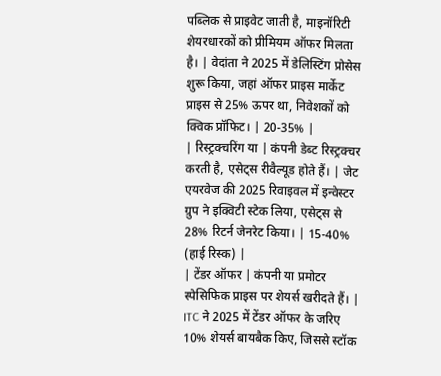पब्लिक से प्राइवेट जाती है, माइनॉरिटी शेयरधारकों को प्रीमियम ऑफर मिलता है। | वेदांता ने 2025 में डेलिस्टिंग प्रोसेस शुरू किया, जहां ऑफर प्राइस मार्केट प्राइस से 25% ऊपर था, निवेशकों को क्विक प्रॉफिट। | 20-35% |
| रिस्ट्रक्चरिंग या | कंपनी डेब्ट रिस्ट्रक्चर करती है, एसेट्स रीवैल्यूड होते हैं। | जेट एयरवेज की 2025 रिवाइवल में इन्वेस्टर ग्रुप ने इक्विटी स्टेक लिया, एसेट्स से 28% रिटर्न जेनरेट किया। | 15-40% (हाई रिस्क) |
| टेंडर ऑफर | कंपनी या प्रमोटर स्पेसिफिक प्राइस पर शेयर्स खरीदते हैं। | ITC ने 2025 में टेंडर ऑफर के जरिए 10% शेयर्स बायबैक किए, जिससे स्टॉक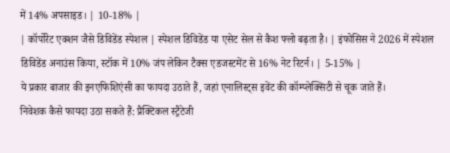में 14% अपसाइड। | 10-18% |
| कॉर्पोरेट एक्शन जैसे डिविडेंड स्पेशल | स्पेशल डिविडेंड या एसेट सेल से कैश फ्लो बढ़ता है। | इंफोसिस ने 2026 में स्पेशल डिविडेंड अनाउंस किया, स्टॉक में 10% जंप लेकिन टैक्स एडजस्टमेंट से 16% नेट रिटर्न। | 5-15% |
ये प्रकार बाजार की इनएफिशिएंसी का फायदा उठाते हैं, जहां एनालिस्ट्स इवेंट की कॉम्प्लेक्सिटी से चूक जाते हैं।
निवेशक कैसे फायदा उठा सकते हैं: प्रैक्टिकल स्ट्रैटेजी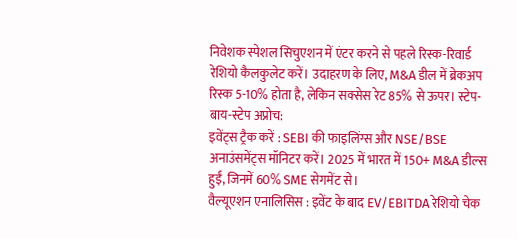निवेशक स्पेशल सिचुएशन में एंटर करने से पहले रिस्क-रिवार्ड रेशियो कैलकुलेट करें। उदाहरण के लिए, M&A डील में ब्रेकअप रिस्क 5-10% होता है, लेकिन सक्सेस रेट 85% से ऊपर। स्टेप-बाय-स्टेप अप्रोच:
इवेंट्स ट्रैक करें : SEBI की फाइलिंग्स और NSE/BSE अनाउंसमेंट्स मॉनिटर करें। 2025 में भारत में 150+ M&A डील्स हुईं, जिनमें 60% SME सेगमेंट से।
वैल्यूएशन एनालिसिस : इवेंट के बाद EV/EBITDA रेशियो चेक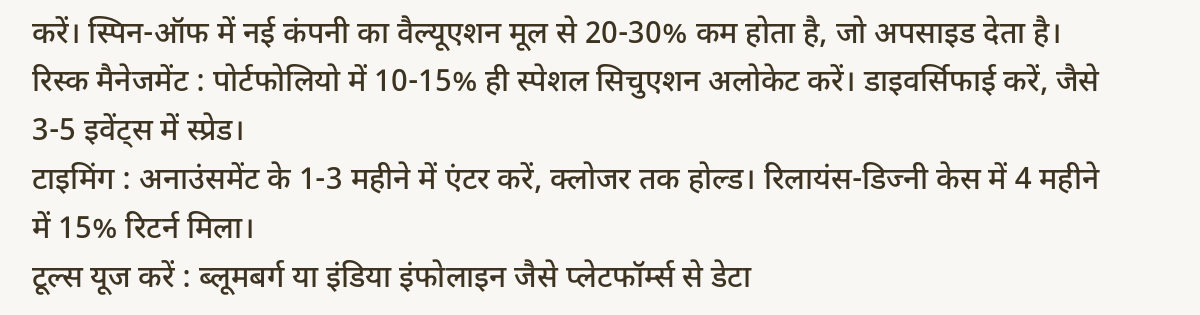करें। स्पिन-ऑफ में नई कंपनी का वैल्यूएशन मूल से 20-30% कम होता है, जो अपसाइड देता है।
रिस्क मैनेजमेंट : पोर्टफोलियो में 10-15% ही स्पेशल सिचुएशन अलोकेट करें। डाइवर्सिफाई करें, जैसे 3-5 इवेंट्स में स्प्रेड।
टाइमिंग : अनाउंसमेंट के 1-3 महीने में एंटर करें, क्लोजर तक होल्ड। रिलायंस-डिज्नी केस में 4 महीने में 15% रिटर्न मिला।
टूल्स यूज करें : ब्लूमबर्ग या इंडिया इंफोलाइन जैसे प्लेटफॉर्म्स से डेटा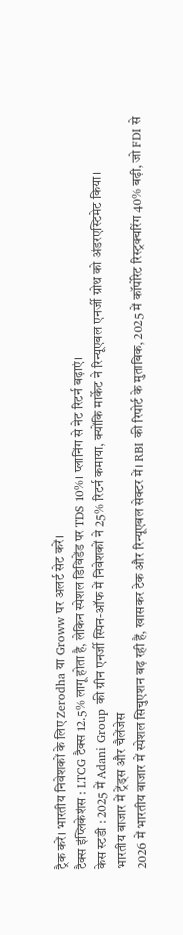ट्रैक करें। भारतीय निवेशकों के लिए Zerodha या Groww पर अलर्ट सेट करें।
टैक्स इंप्लिकेशंस : LTCG टैक्स 12.5% लागू होता है, लेकिन स्पेशल डिविडेंड पर TDS 10%। प्लानिंग से नेट रिटर्न बढ़ाएं।
केस स्टडी : 2025 में Adani Group की ग्रीन एनर्जी स्पिन-ऑफ में निवेशकों ने 25% रिटर्न कमाया, क्योंकि मार्केट ने रिन्यूएबल एनर्जी ग्रोथ को अंडरएस्टिमेट किया।
भारतीय बाजार में ट्रेंड्स और चैलेंजेस
2026 में भारतीय बाजार में स्पेशल सिचुएशन बढ़ रही हैं, खासकर टेक और रिन्यूएबल सेक्टर में। RBI की रिपोर्ट के मुताबिक, 2025 में कॉर्पोरेट रिस्ट्रक्चरिंग 40% बढ़ी, जो FDI से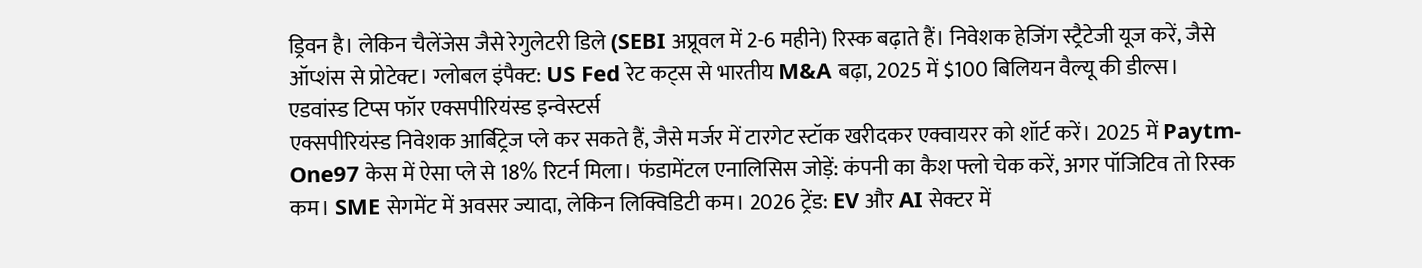ड्रिवन है। लेकिन चैलेंजेस जैसे रेगुलेटरी डिले (SEBI अप्रूवल में 2-6 महीने) रिस्क बढ़ाते हैं। निवेशक हेजिंग स्ट्रैटेजी यूज करें, जैसे ऑप्शंस से प्रोटेक्ट। ग्लोबल इंपैक्ट: US Fed रेट कट्स से भारतीय M&A बढ़ा, 2025 में $100 बिलियन वैल्यू की डील्स।
एडवांस्ड टिप्स फॉर एक्सपीरियंस्ड इन्वेस्टर्स
एक्सपीरियंस्ड निवेशक आर्बिट्रेज प्ले कर सकते हैं, जैसे मर्जर में टारगेट स्टॉक खरीदकर एक्वायरर को शॉर्ट करें। 2025 में Paytm-One97 केस में ऐसा प्ले से 18% रिटर्न मिला। फंडामेंटल एनालिसिस जोड़ें: कंपनी का कैश फ्लो चेक करें, अगर पॉजिटिव तो रिस्क कम। SME सेगमेंट में अवसर ज्यादा, लेकिन लिक्विडिटी कम। 2026 ट्रेंड: EV और AI सेक्टर में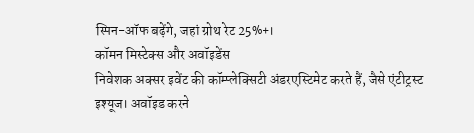स्पिन-ऑफ बढ़ेंगे, जहां ग्रोथ रेट 25%+।
कॉमन मिस्टेक्स और अवॉइडेंस
निवेशक अक्सर इवेंट की कॉम्प्लेक्सिटी अंडरएस्टिमेट करते हैं, जैसे एंटीट्रस्ट इश्यूज। अवॉइड करने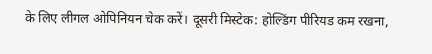के लिए लीगल ओपिनियन चेक करें। दूसरी मिस्टेक: होल्डिंग पीरियड कम रखना,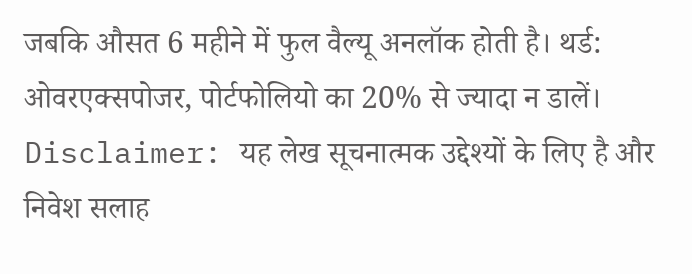जबकि औसत 6 महीने में फुल वैल्यू अनलॉक होती है। थर्ड: ओवरएक्सपोजर, पोर्टफोलियो का 20% से ज्यादा न डालें।
Disclaimer: यह लेख सूचनात्मक उद्देश्यों के लिए है और निवेश सलाह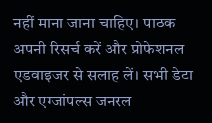नहीं माना जाना चाहिए। पाठक अपनी रिसर्च करें और प्रोफेशनल एडवाइजर से सलाह लें। सभी डेटा और एग्जांपल्स जनरल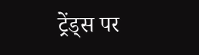ट्रेंड्स पर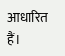आधारित हैं।